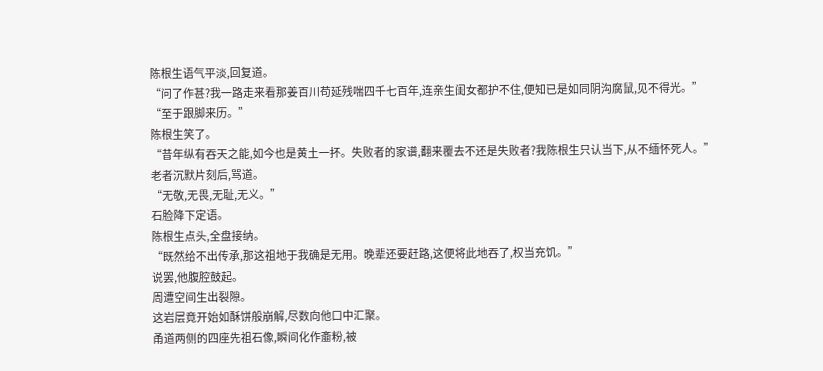陈根生语气平淡,回复道。
“问了作甚?我一路走来看那姜百川苟延残喘四千七百年,连亲生闺女都护不住,便知已是如同阴沟腐鼠,见不得光。”
“至于跟脚来历。”
陈根生笑了。
“昔年纵有吞天之能,如今也是黄土一抔。失败者的家谱,翻来覆去不还是失败者?我陈根生只认当下,从不缅怀死人。”
老者沉默片刻后,骂道。
“无敬,无畏,无耻,无义。”
石脸降下定语。
陈根生点头,全盘接纳。
“既然给不出传承,那这祖地于我确是无用。晚辈还要赶路,这便将此地吞了,权当充饥。”
说罢,他腹腔鼓起。
周遭空间生出裂隙。
这岩层竟开始如酥饼般崩解,尽数向他口中汇聚。
甬道两侧的四座先祖石像,瞬间化作齑粉,被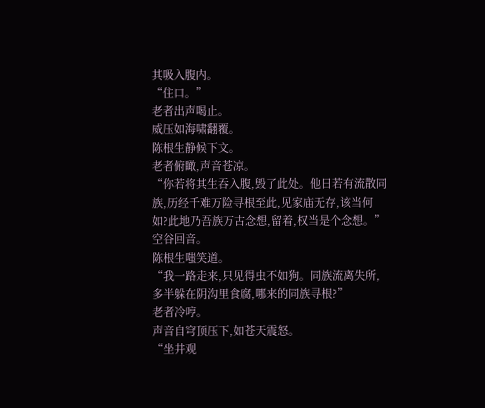其吸入腹内。
“住口。”
老者出声喝止。
威压如海啸翻覆。
陈根生静候下文。
老者俯瞰,声音苍凉。
“你若将其生吞入腹,毁了此处。他日若有流散同族,历经千难万险寻根至此,见家庙无存,该当何如?此地乃吾族万古念想,留着,权当是个念想。”
空谷回音。
陈根生嗤笑道。
“我一路走来,只见得虫不如狗。同族流离失所,多半躲在阴沟里食腐,哪来的同族寻根?”
老者冷哼。
声音自穹顶压下,如苍天震怒。
“坐井观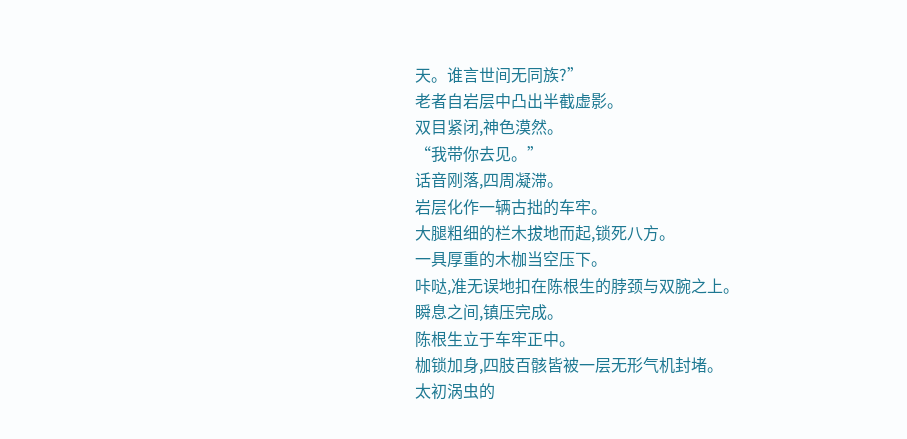天。谁言世间无同族?”
老者自岩层中凸出半截虚影。
双目紧闭,神色漠然。
“我带你去见。”
话音刚落,四周凝滞。
岩层化作一辆古拙的车牢。
大腿粗细的栏木拔地而起,锁死八方。
一具厚重的木枷当空压下。
咔哒,准无误地扣在陈根生的脖颈与双腕之上。
瞬息之间,镇压完成。
陈根生立于车牢正中。
枷锁加身,四肢百骸皆被一层无形气机封堵。
太初涡虫的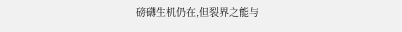磅礴生机仍在,但裂界之能与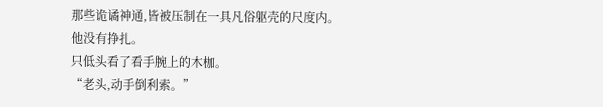那些诡谲神通,皆被压制在一具凡俗躯壳的尺度内。
他没有挣扎。
只低头看了看手腕上的木枷。
“老头,动手倒利索。”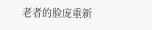老者的脸庞重新